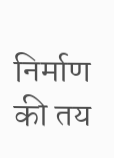निर्माण की तय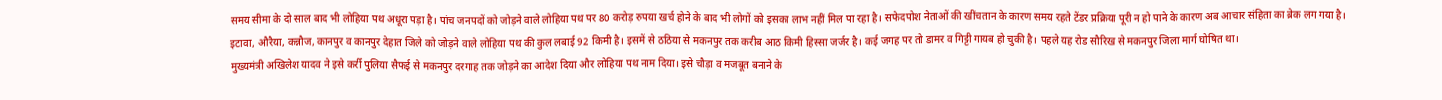समय सीमा के दो साल बाद भी लोहिया पथ अधूरा पड़ा है। पांच जनपदों को जोड़ने वाले लोहिया पथ पर 80 करोड़ रुपया खर्च होने के बाद भी लोगों को इसका लाभ नहीं मिल पा रहा है। सफेदपोश नेताओं की खींचतान के कारण समय रहते टेंडर प्रक्रिया पूरी न हो पाने के कारण अब आचार संहिता का ब्रेक लग गया है।
इटावा, औरैया, कन्नौज, कानपुर व कानपुर देहात जिले को जोड़ने वाले लोहिया पथ की कुल लबाई 92 किमी है। इसमें से ठठिया से मकनपुर तक करीब आठ किमी हिस्सा जर्जर है। कई जगह पर तो डामर व गिट्टी गायब हो चुकी है। पहले यह रोड सौरिख से मकनपुर जिला मार्ग घोषित था।
मुख्यमंत्री अखिलेश यादव ने इसे कर्री पुलिया सैफई से मकनपुर दरगाह तक जोड़ने का आदेश दिया और लोहिया पथ नाम दिया। इसे चौड़ा व मजबूत बनाने के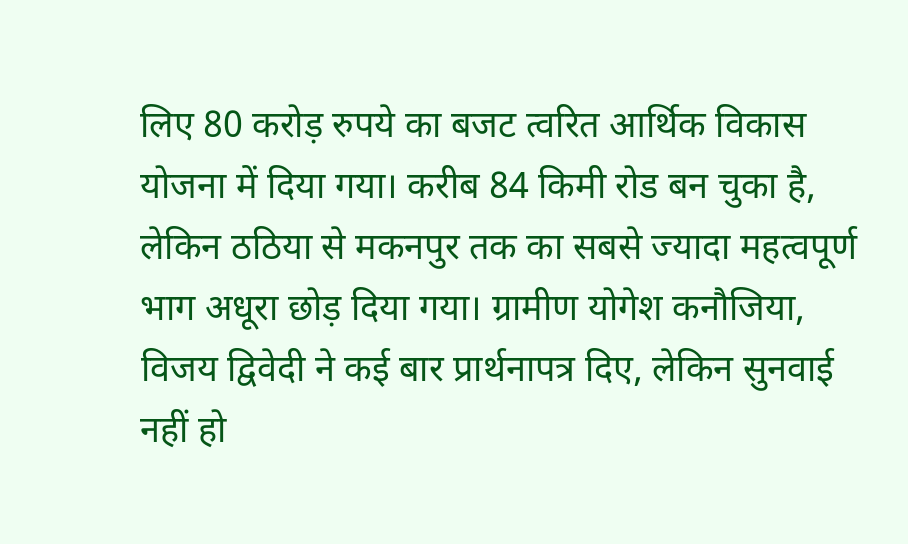लिए 80 करोड़ रुपये का बजट त्वरित आर्थिक विकास योजना में दिया गया। करीब 84 किमी रोड बन चुका है, लेकिन ठठिया से मकनपुर तक का सबसे ज्यादा महत्वपूर्ण भाग अधूरा छोड़ दिया गया। ग्रामीण योगेश कनौजिया, विजय द्विवेदी ने कई बार प्रार्थनापत्र दिए, लेकिन सुनवाई नहीं हो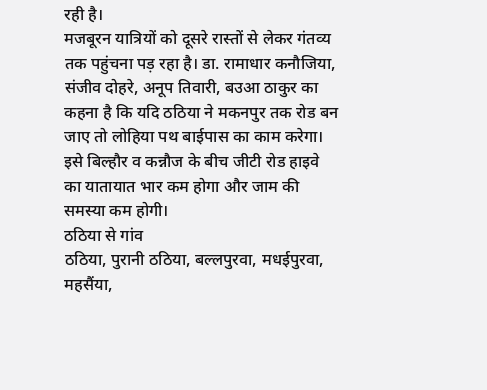रही है।
मजबूरन यात्रियों को दूसरे रास्तों से लेकर गंतव्य तक पहुंचना पड़ रहा है। डा. रामाधार कनौजिया, संजीव दोहरे, अनूप तिवारी, बउआ ठाकुर का कहना है कि यदि ठठिया ने मकनपुर तक रोड बन जाए तो लोहिया पथ बाईपास का काम करेगा। इसे बिल्हौर व कन्नौज के बीच जीटी रोड हाइवे का यातायात भार कम होगा और जाम की समस्या कम होगी।
ठठिया से गांव
ठठिया, पुरानी ठठिया, बल्लपुरवा, मधईपुरवा, महसैंया,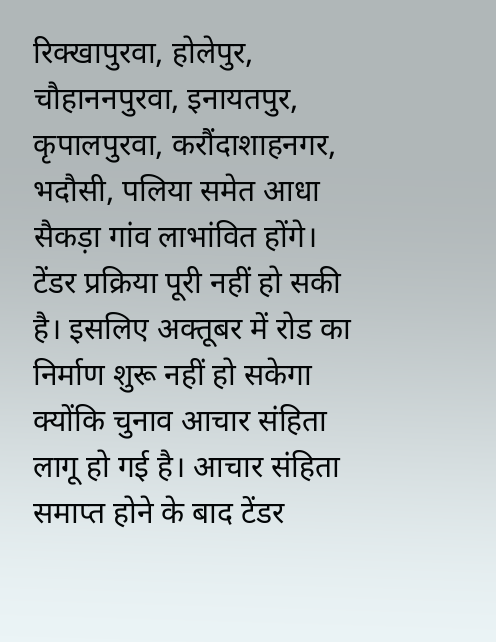रिक्खापुरवा, होलेपुर, चौहाननपुरवा, इनायतपुर, कृपालपुरवा, करौंदाशाहनगर, भदौसी, पलिया समेत आधा सैकड़ा गांव लाभांवित होंगे।
टेंडर प्रक्रिया पूरी नहीं हो सकी है। इसलिए अक्तूबर में रोड का निर्माण शुरू नहीं हो सकेगा क्योंकि चुनाव आचार संहिता लागू हो गई है। आचार संहिता समाप्त होने के बाद टेंडर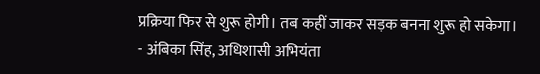प्रक्रिया फिर से शुरू होगी। तब कहीं जाकर सड़क बनना शुरू हो सकेगा।
- अंबिका सिंह, अधिशासी अभियंता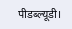पीडब्ल्यूडी।